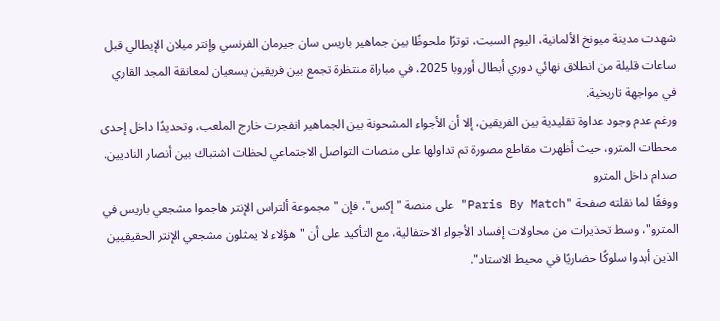شهدت مدينة ميونخ الألمانية، اليوم السبت، توترًا ملحوظًا بين جماهير باريس سان جيرمان الفرنسي وإنتر ميلان الإيطالي قبل ساعات قليلة من انطلاق نهائي دوري أبطال أوروبا 2025، في مباراة منتظرة تجمع بين فريقين يسعيان لمعانقة المجد القاري في مواجهة تاريخية.
ورغم عدم وجود عداوة تقليدية بين الفريقين، إلا أن الأجواء المشحونة بين الجماهير انفجرت خارج الملعب، وتحديدًا داخل إحدى محطات المترو، حيث أظهرت مقاطع مصورة تم تداولها على منصات التواصل الاجتماعي لحظات اشتباك بين أنصار الناديين.
صدام داخل المترو
ووفقًا لما نقلته صفحة "Paris By Match" على منصة "إكس"، فإن "مجموعة ألتراس الإنتر هاجموا مشجعي باريس في المترو"، وسط تحذيرات من محاولات إفساد الأجواء الاحتفالية، مع التأكيد على أن "هؤلاء لا يمثلون مشجعي الإنتر الحقيقيين الذين أبدوا سلوكًا حضاريًا في محيط الاستاد".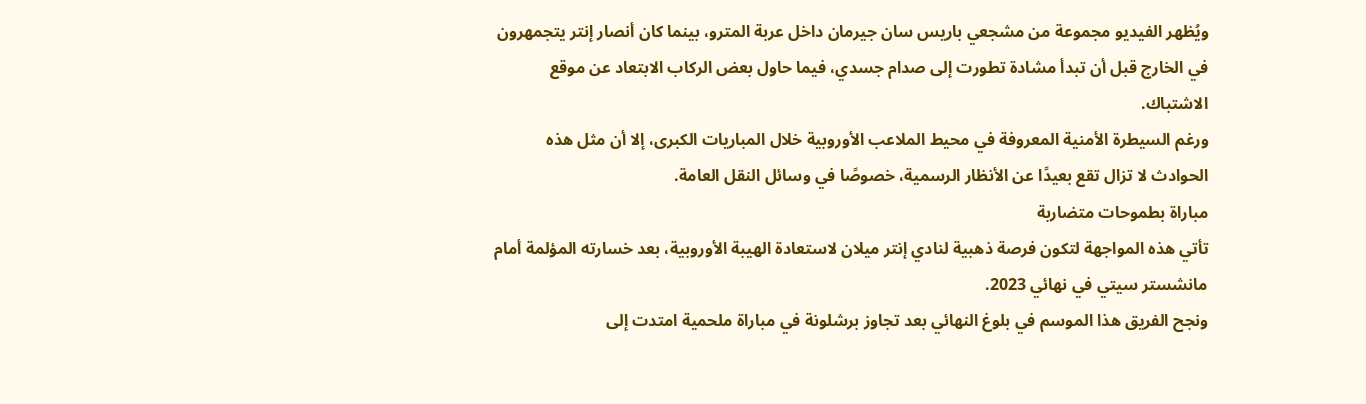ويُظهر الفيديو مجموعة من مشجعي باريس سان جيرمان داخل عربة المترو، بينما كان أنصار إنتر يتجمهرون في الخارج قبل أن تبدأ مشادة تطورت إلى صدام جسدي، فيما حاول بعض الركاب الابتعاد عن موقع الاشتباك.
ورغم السيطرة الأمنية المعروفة في محيط الملاعب الأوروبية خلال المباريات الكبرى، إلا أن مثل هذه الحوادث لا تزال تقع بعيدًا عن الأنظار الرسمية، خصوصًا في وسائل النقل العامة.
مباراة بطموحات متضاربة
تأتي هذه المواجهة لتكون فرصة ذهبية لنادي إنتر ميلان لاستعادة الهيبة الأوروبية، بعد خسارته المؤلمة أمام مانشستر سيتي في نهائي 2023.
ونجح الفريق هذا الموسم في بلوغ النهائي بعد تجاوز برشلونة في مباراة ملحمية امتدت إلى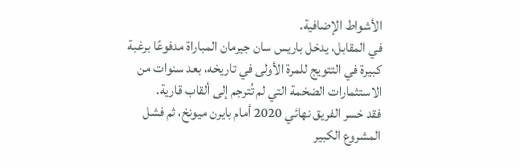الأشواط الإضافية.
في المقابل، يدخل باريس سان جيرمان المباراة مدفوعًا برغبة كبيرة في التتويج للمرة الأولى في تاريخه، بعد سنوات من الاستثمارات الضخمة التي لم تُترجم إلى ألقاب قارية.
فقد خسر الفريق نهائي 2020 أمام بايرن ميونخ، ثم فشل المشروع الكبير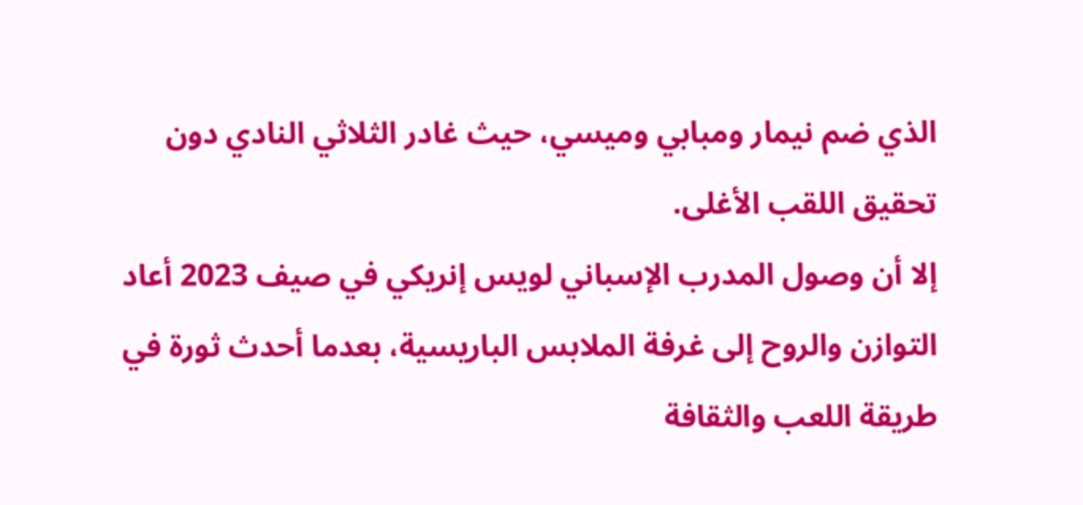الذي ضم نيمار ومبابي وميسي، حيث غادر الثلاثي النادي دون تحقيق اللقب الأغلى.
إلا أن وصول المدرب الإسباني لويس إنريكي في صيف 2023 أعاد التوازن والروح إلى غرفة الملابس الباريسية، بعدما أحدث ثورة في طريقة اللعب والثقافة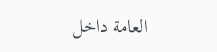العامة داخل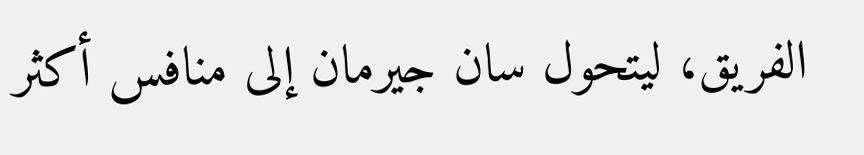الفريق، ليتحول سان جيرمان إلى منافس أكثر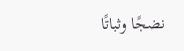نضجًا وثباتًا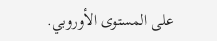على المستوى الأوروبي.